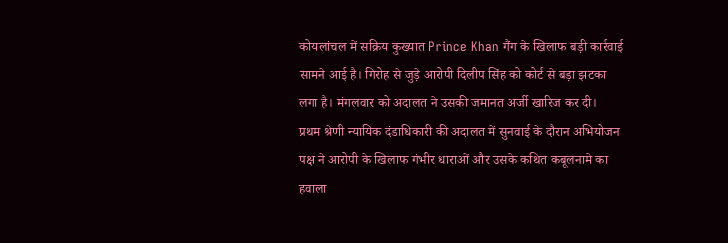कोयलांचल में सक्रिय कुख्यात Prince Khan गैंग के खिलाफ बड़ी कार्रवाई सामने आई है। गिरोह से जुड़े आरोपी दिलीप सिंह को कोर्ट से बड़ा झटका लगा है। मंगलवार को अदालत ने उसकी जमानत अर्जी खारिज कर दी।
प्रथम श्रेणी न्यायिक दंडाधिकारी की अदालत में सुनवाई के दौरान अभियोजन पक्ष ने आरोपी के खिलाफ गंभीर धाराओं और उसके कथित कबूलनामे का हवाला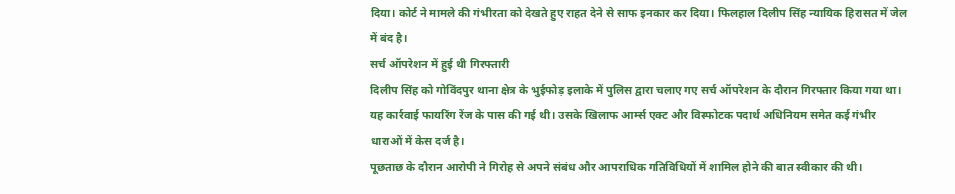दिया। कोर्ट ने मामले की गंभीरता को देखते हुए राहत देने से साफ इनकार कर दिया। फिलहाल दिलीप सिंह न्यायिक हिरासत में जेल में बंद है।
सर्च ऑपरेशन में हुई थी गिरफ्तारी
दिलीप सिंह को गोविंदपुर थाना क्षेत्र के भुईफोड़ इलाके में पुलिस द्वारा चलाए गए सर्च ऑपरेशन के दौरान गिरफ्तार किया गया था। यह कार्रवाई फायरिंग रेंज के पास की गई थी। उसके खिलाफ आर्म्स एक्ट और विस्फोटक पदार्थ अधिनियम समेत कई गंभीर धाराओं में केस दर्ज है।
पूछताछ के दौरान आरोपी ने गिरोह से अपने संबंध और आपराधिक गतिविधियों में शामिल होने की बात स्वीकार की थी।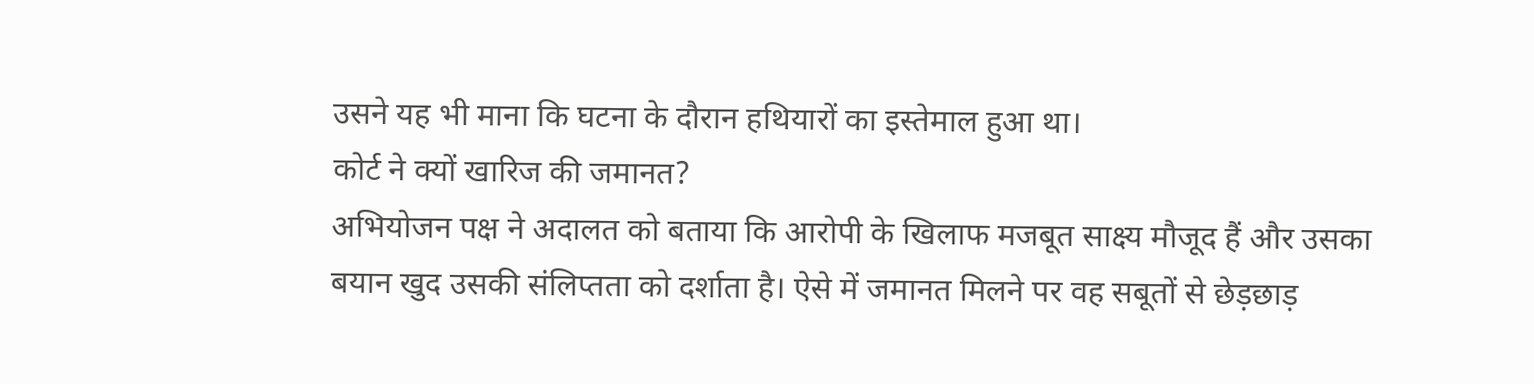उसने यह भी माना कि घटना के दौरान हथियारों का इस्तेमाल हुआ था।
कोर्ट ने क्यों खारिज की जमानत?
अभियोजन पक्ष ने अदालत को बताया कि आरोपी के खिलाफ मजबूत साक्ष्य मौजूद हैं और उसका बयान खुद उसकी संलिप्तता को दर्शाता है। ऐसे में जमानत मिलने पर वह सबूतों से छेड़छाड़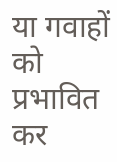या गवाहों को प्रभावित कर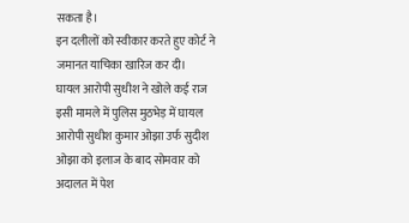सकता है।
इन दलीलों को स्वीकार करते हुए कोर्ट ने जमानत याचिका खारिज कर दी।
घायल आरोपी सुधीश ने खोले कई राज
इसी मामले में पुलिस मुठभेड़ में घायल आरोपी सुधीश कुमार ओझा उर्फ सुदीश ओझा को इलाज के बाद सोमवार को अदालत में पेश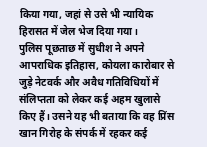किया गया, जहां से उसे भी न्यायिक हिरासत में जेल भेज दिया गया।
पुलिस पूछताछ में सुधीश ने अपने आपराधिक इतिहास, कोयला कारोबार से जुड़े नेटवर्क और अवैध गतिविधियों में संलिप्तता को लेकर कई अहम खुलासे किए हैं। उसने यह भी बताया कि वह प्रिंस खान गिरोह के संपर्क में रहकर कई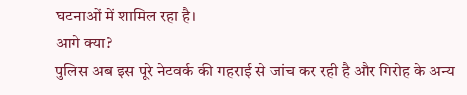घटनाओं में शामिल रहा है।
आगे क्या?
पुलिस अब इस पूरे नेटवर्क की गहराई से जांच कर रही है और गिरोह के अन्य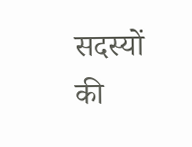सदस्यों की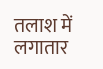तलाश में लगातार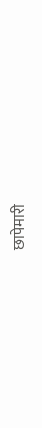छापेमारी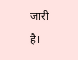जारी है।